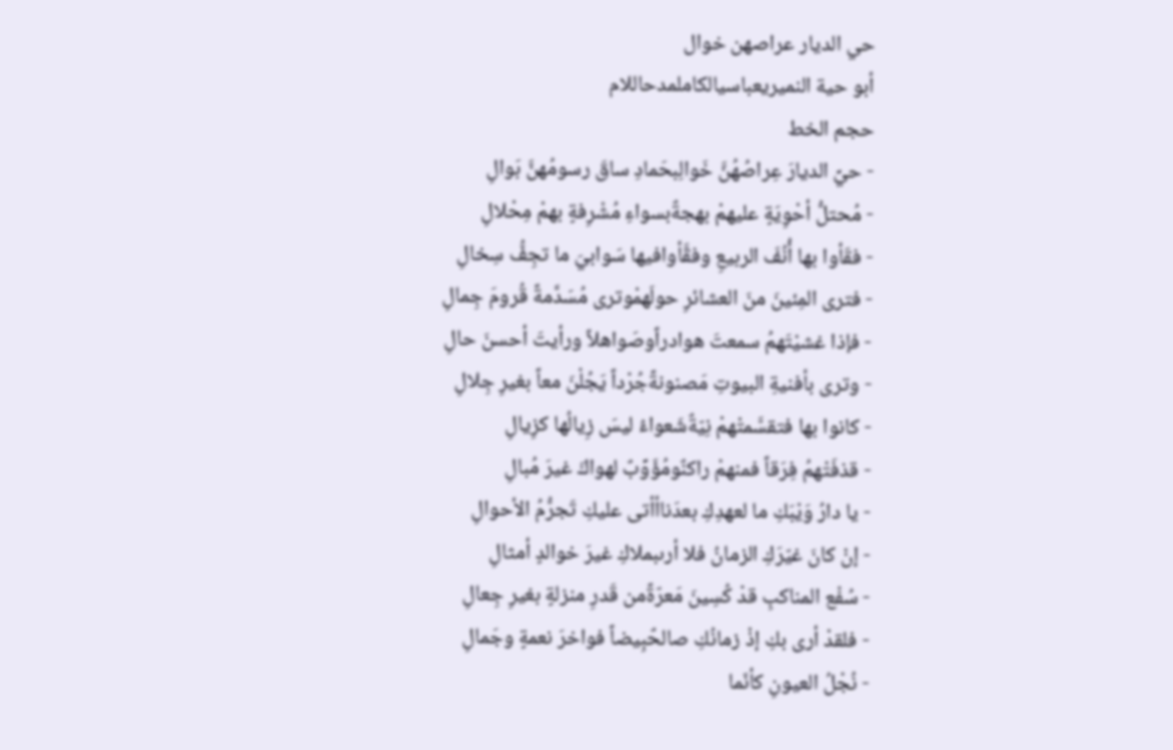حي الديار عراصهن خوال
أبو حية النميريعباسيالكاملمدحاللام
حجم الخط
- حيِّ الديارَ عِراصُهُنَّ خَوالِبحَمادِ ساقَ رسومُهنَّ بَوالِ
- مُحتلُّ أحْوِيَةٍ عليهمْ بهجةٌبسواءِ مُشْرِفةٍ بهمْ مِحْلالِ
- فقَأوا بها أُنُفَ الربيعِ وفقَّأوافيها سَوابيَ ما تجِفُّ سِخالِ
- فترى المِئينَ منَ العشائرِ حولَهمْوترى مُسَدَّمةً قُرومَ جِمالِ
- فإذا غشيْتَهمُ سمعتَ هوادراًوصَواهلاً ورأيتَ أحسنَ حالِ
- وترى بأفنيةِ البيوتِ مَصنونةًجُرْداً يَجُلْنَ معاً بغيرِ جِلالِ
- كانوا بها فتقسَّمتْهمْ نِيّةٌشَعواءُ ليسَ زِيالُها كزِيالِ
- قذفَتْهمُ فِرَقاً فمنهمْ راكنٌومُؤَوِّبٌ لهواكَ غيرَ مُبالِ
- يا دارُ وَيْبَكِ ما لعهدِكِ بعدَناأأتى عليكِ تَجرُّمُ الأحوالِ
- إنْ كانَ غيّرَكِ الزمانُ فلا أرىبملاكِ غيرَ خوالدٍ أمثالِ
- سُفْع المناكبِ قدْ كُسِينَ مَعرّةًمن قَدرِ منزلةٍ بغيرِ جِعالِ
- فلقدْ أرى بكِ إذْ زمانُكِ صالحٌبِيضاً فواخرَ نعمةٍ وجَمالِ
- نُجْلُ العيونِ كأنّما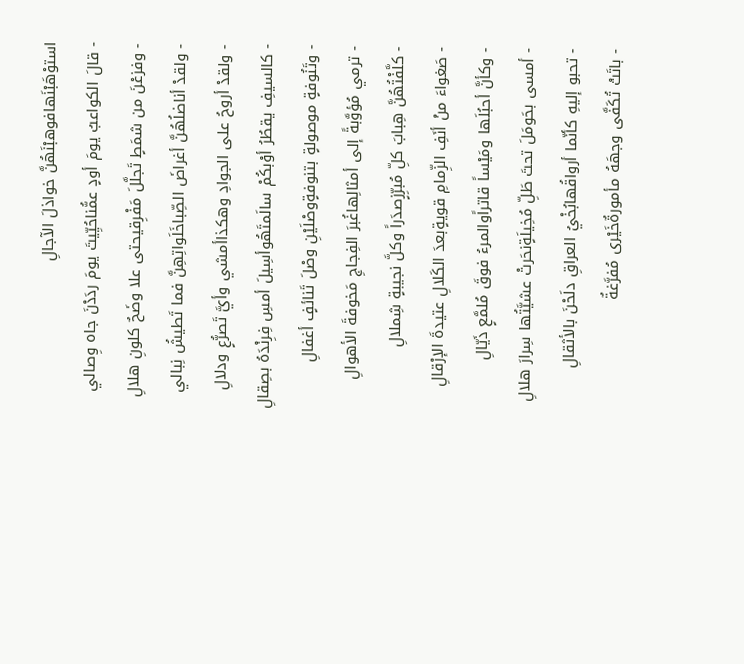استوْهَبْنَهافوهبْنَهُنَّ خواذلَ الآجالِ
- قالَ الكواعبُ يومَ أودٍ عمُّناحُيِّيتَ يومَ ردَدْنَ جاه وِصالي
- وفزعْنَ من شمَطٍ تَجلَّلَ مَفْرِقيحتى علا وضَحٌ كلونِ هلالِ
- ولقدْ أناضلُهُنَّ أغراضَ الصِّباخَلَواتِهِنَّ فما تَطيشُ نِبالي
- ولقدْ أروحُ على الجوادِ وهكذاأمشي وأيَّ تَصرُّعٍ ودلالِ
- كالسيفِ يقطُرُ أوْبكُمْ سالَمتَهُوأسِيلَ أمسِ فِرِنْدَهُ بصِقالِ
- وتَنُوفةٍ موصولةٍ بتنوفةٍوصْلَيْنِ وصْلَ تَنائفٍ أغفالِ
- ترمي مُؤوَّبةً إلى أمثالِهاغُبرَ الفِجاجِ مَخوفةَ الأهوالِ
- كلَّفْتُهُنَّ هِبابَ كلِّ مُبرِّزٍصدَراً وكلَّ نجيبةٍ شِملالِ
- صَغواءَ منْ أنَفِ الزِّمامِ قويةٍبعدَ الكَلالِ عتيدةَ الإرْقالِ
- وكأنَّ أحبُلَها ومَيْساً قاتراًوالمرءُ فوقَ مُلمَّعٍ ذَيّالِ
- أمسى بحَومَلَ تحتَ طَلِّ مُخِيلَةٍنحَرتْ عشيَّتُها سِرارَ هلالِ
- تحبو إليهِ كأنّما أرواقُهابُخْيُ العراقِ دلَحْنَ بالأثقالِ
- باتَتْ تُكَفَّى وجهَهُ مأمورةٌخَيْرى مُفرَّغةٌ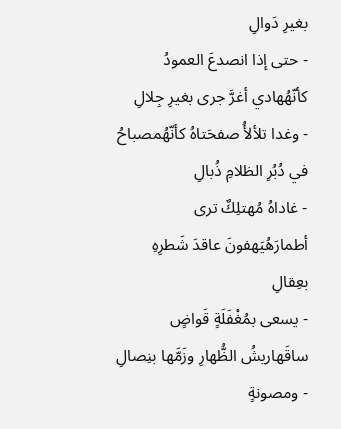بغيرِ دَوالِ
- حتى إذا انصدعَ العمودُ كأنّهُهادي أغرَّ جرى بغيرِ جِلالِ
- وغدا تلألأُ صفحَتاهُ كأنّهُمصباحُ في دُبُرِ الظلامِ ذُبالِ
- غاداهُ مُهتلِكٌ ترى أطمارَهُيَهفونَ عاقدَ شَطرِهِ بعِقالِ
- يسعى بمُغْفَلَةٍ قَواضٍ ساقَهاريشُ الظُّهارِ وزَمَّها بنِصالِ
- ومصونةٍ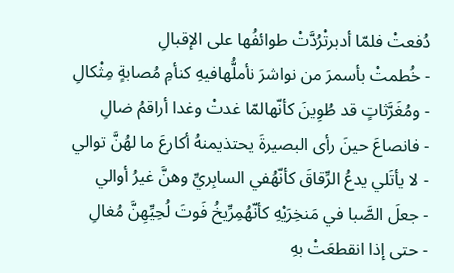دُفعتْ فلمّا أدبرتْرُدَّتْ طوائفُها على الإقبالِ
- خُطمتْ بأسمرَ من نواشرَ نأملُّهافيهِ كنأمِ مُصابةٍ مِثْكالِ
- ومُغَرَّثاتٍ قد طُوِينَ كأنّهالمّا غدتْ وغدا أراقمُ ضالِ
- فانصاعَ حينَ رأى البصيرةَ يحتذيمنهُ أكارعَ ما لهُنَّ توالي
- لا يأتَلي يدعُ الرِّقاقَ كأنّهُفي السابِريِّ وهنَّ غيرُ أوالي
- جعلَ الصَّبا في مَنخِرَيْهِ كأنّهُمِرِّيخُ فَوتَ لُحِيِّهِنَّ مُغالِ
- حتى إذا انقطعَتْ بهِ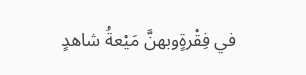في فِقْرةٍوبهنَّ مَيْعةُ شاهدٍ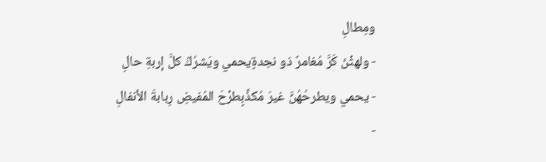ومِطالِ
- ولهثْنَ كَرَّ مُغامرٌ ذو نجدةٍيحمي ويَشرُكُ كلَّ إربةِ حالِ
- يحمي ويطرحُهُنَّ غيرَ مُكذِّبٍطرْحَ المُفيضِ رِبابةَ الأنفالِ
-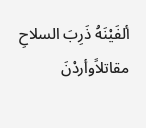ألفَيْنَهُ ذَرِبَ السلاحِ مقاتلاًوأردْنَ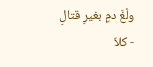ولْغَ دمٍ بغيرِ قتالِ
- كلاّ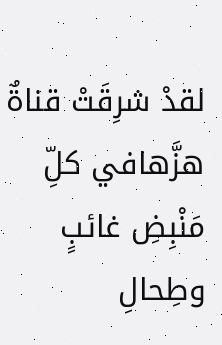لقدْ شرِقَتْ قناةٌ هزَّهافي كلِّ مَنْبِضِ غائبٍ وطِحالِ